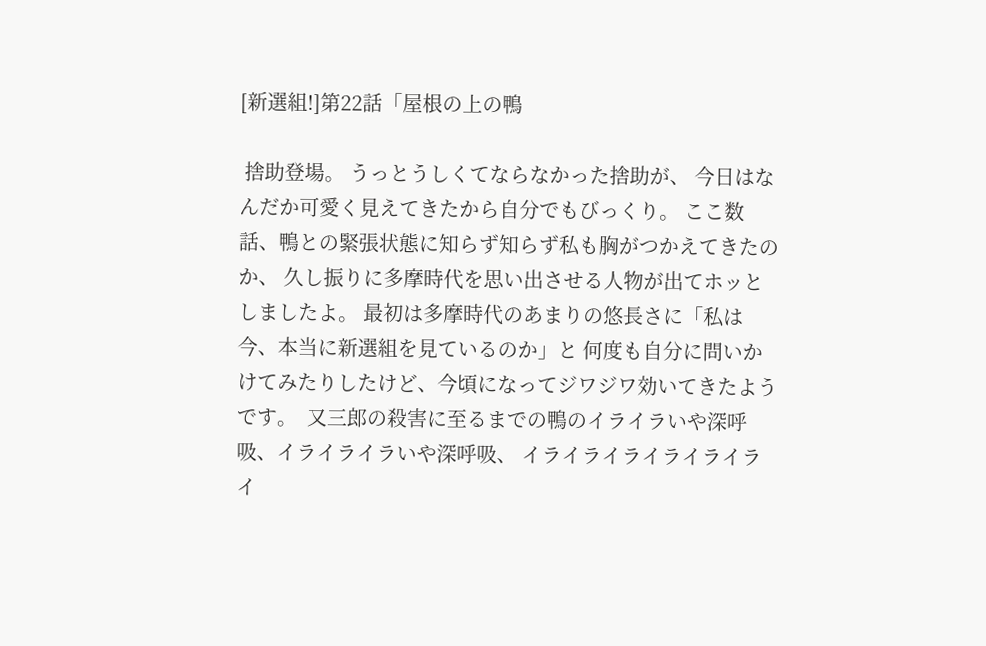[新選組!]第22話「屋根の上の鴨

 捨助登場。 うっとうしくてならなかった捨助が、 今日はなんだか可愛く見えてきたから自分でもびっくり。 ここ数話、鴨との緊張状態に知らず知らず私も胸がつかえてきたのか、 久し振りに多摩時代を思い出させる人物が出てホッとしましたよ。 最初は多摩時代のあまりの悠長さに「私は今、本当に新選組を見ているのか」と 何度も自分に問いかけてみたりしたけど、今頃になってジワジワ効いてきたようです。  又三郎の殺害に至るまでの鴨のイライラいや深呼吸、イライライラいや深呼吸、 イライライライライライライ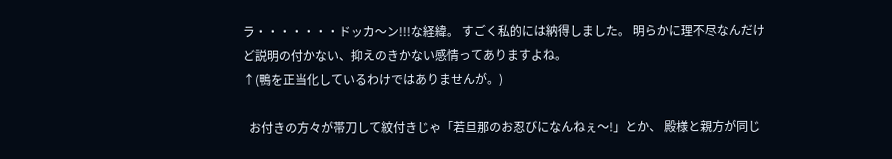ラ・・・・・・・ドッカ〜ン!!!な経緯。 すごく私的には納得しました。 明らかに理不尽なんだけど説明の付かない、抑えのきかない感情ってありますよね。
↑(鴨を正当化しているわけではありませんが。)

  お付きの方々が帯刀して紋付きじゃ「若旦那のお忍びになんねぇ〜!」とか、 殿様と親方が同じ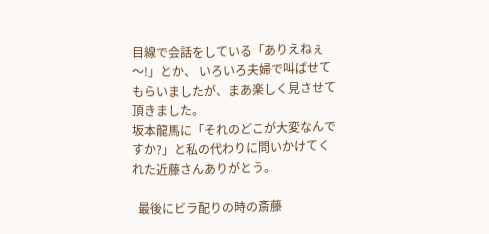目線で会話をしている「ありえねぇ〜!」とか、 いろいろ夫婦で叫ばせてもらいましたが、まあ楽しく見させて頂きました。
坂本龍馬に「それのどこが大変なんですか?」と私の代わりに問いかけてくれた近藤さんありがとう。

  最後にビラ配りの時の斎藤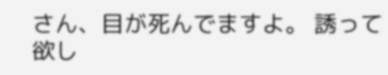さん、目が死んでますよ。 誘って欲し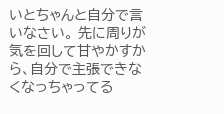いとちゃんと自分で言いなさい。 先に周りが気を回して甘やかすから、自分で主張できなくなっちゃってる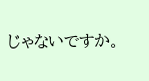じゃないですか。